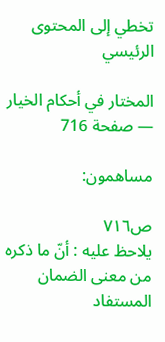تخطي إلى المحتوى الرئيسي

المختار في أحكام الخيار — صفحة 716

مساهمون:

ص٧١٦
يلاحظ عليه : أنّ ما ذكره من معنى الضمان المستفاد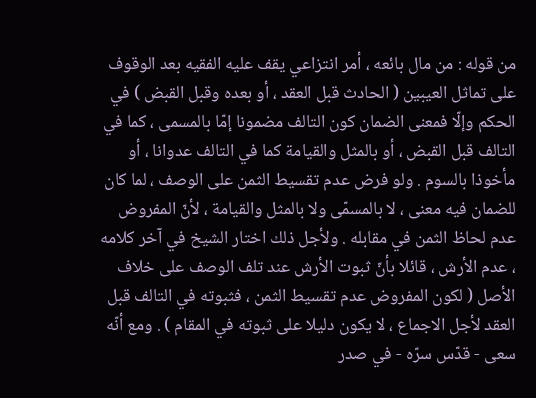من قوله : من مال بائعه ، أمر انتزاعي يقف عليه الفقيه بعد الوقوف على تماثل العيبين ( الحادث قبل العقد ، أو بعده وقبل القبض ) في الحكم وإلّا فمعنى الضمان كون التالف مضمونا إمّا بالمسمى ، كما في التالف قبل القبض ، أو بالمثل والقيامة كما في التالف عدوانا ، أو مأخوذا بالسوم . ولو فرض عدم تقسيط الثمن على الوصف ، لما كان للضمان فيه معنى ، لا بالمسمّى ولا بالمثل والقيامة ، لأنّ المفروض عدم لحاظ الثمن في مقابله . ولأجل ذلك اختار الشيخ في آخر كلامه ، عدم الأرش ، قائلا بأنّ ثبوت الأرش عند تلف الوصف على خلاف الأصل ( لكون المفروض عدم تقسيط الثمن ، فثبوته في التالف قبل العقد لأجل الاجماع ، لا يكون دليلا على ثبوته في المقام ) . ومع أنّه سعى - قدّس سرّه - في صدر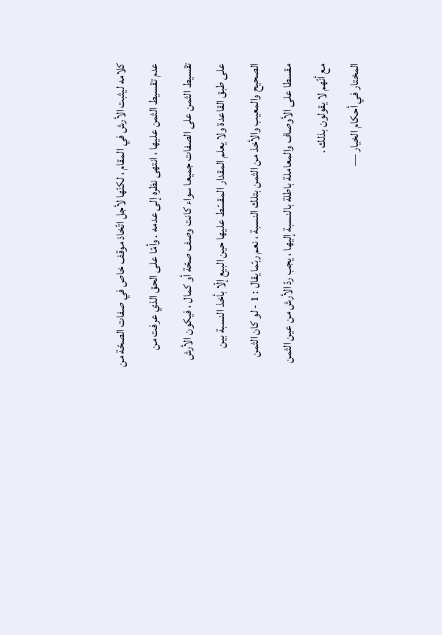كلامه ليثبت الأرش في المقام ، لكنّها لأجل اتّخاذ موقف خاص في صفات الصحّة من عدم تقسيط الثمن عليها ، انتهى نظره إلى عدمه . وأمّا على الحق الذي عرفت من تقسيط الثمن على الصفات جميعا سواء كانت وصف صحّة أو كمال ، فيكون الأرش على طبق القاعدة ولا يعلم المقدار المقسّط عليها حين البيع إلّا بأخذ النسبة بين الصحيح والمعيب والأخذ من الثمن بتلك النسبة ، نعم ربّما يقال : 1 - لو كان الثمن مقسطا على الأوصاف والمعاملة باطلة بالنسبة إليها ، يجب ردّ الأرش من عين الثمن مع أنّهم لا يقولون بذلك .
المختار في أحكام الخيار —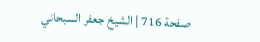صفحة 716 | الشيخ جعفر السبحاني